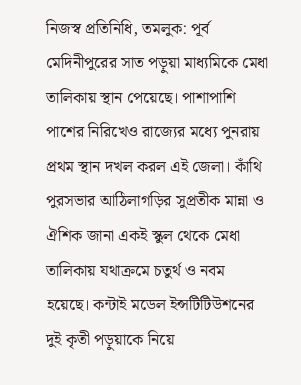নিজস্ব প্রতিনিধি, তমলুক: পূর্ব মেদিনীপুরের সাত পড়ুয়া মাধ্যমিকে মেধা তালিকায় স্থান পেয়েছে। পাশাপাশি পাশের নিরিখেও রাজ্যের মধ্যে পুনরায় প্রথম স্থান দখল করল এই জেলা। কাঁথি পুরসভার আঠিলাগড়ির সুপ্রতীক মান্না ও ঐশিক জানা একই স্কুল থেকে মেধা তালিকায় যথাক্রমে চতুর্থ ও নবম হয়েছে। কন্টাই মডেল ইন্সটিটিউশনের দুই কৃতী পড়ুয়াকে নিয়ে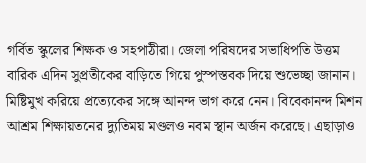গর্বিত স্কুলের শিক্ষক ও সহপাঠীরা। জেলা পরিষদের সভাধিপতি উত্তম বারিক এদিন সুপ্রতীকের বাড়িতে গিয়ে পুস্পস্তবক দিয়ে শুভেচ্ছা জানান। মিষ্টিমুখ করিয়ে প্রত্যেকের সঙ্গে আনন্দ ভাগ করে নেন। বিবেকানন্দ মিশন আশ্রম শিক্ষায়তনের দ্যুতিময় মণ্ডলও নবম স্থান অর্জন করেছে। এছাড়াও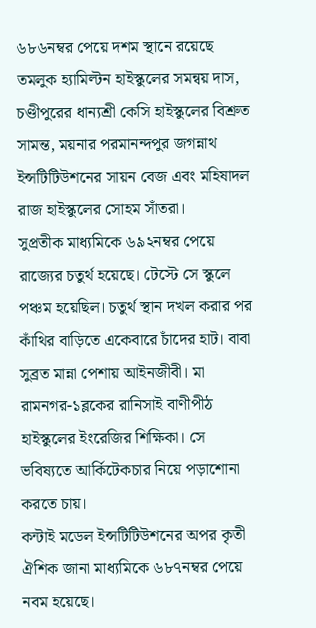৬৮৬নম্বর পেয়ে দশম স্থানে রয়েছে তমলুক হ্যামিল্টন হাইস্কুলের সমন্বয় দাস, চণ্ডীপুরের ধান্যশ্রী কেসি হাইস্কুলের বিশ্রুত সামন্ত, ময়নার পরমানন্দপুর জগন্নাথ ইন্সটিটিউশনের সায়ন বেজ এবং মহিষাদল রাজ হাইস্কুলের সোহম সাঁতরা।
সুপ্রতীক মাধ্যমিকে ৬৯২নম্বর পেয়ে রাজ্যের চতুর্থ হয়েছে। টেস্টে সে স্কুলে পঞ্চম হয়েছিল। চতুর্থ স্থান দখল করার পর কাঁথির বাড়িতে একেবারে চাঁদের হাট। বাবা সুব্রত মান্না পেশায় আইনজীবী। মা রামনগর-১ব্লকের রানিসাই বাণীপীঠ হাইস্কুলের ইংরেজির শিক্ষিকা। সে ভবিষ্যতে আর্কিটেকচার নিয়ে পড়াশোনা করতে চায়।
কন্টাই মডেল ইন্সটিটিউশনের অপর কৃতী ঐশিক জানা মাধ্যমিকে ৬৮৭নম্বর পেয়ে নবম হয়েছে।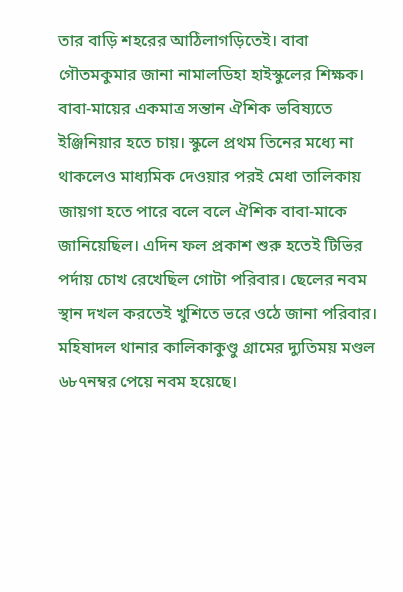তার বাড়ি শহরের আঠিলাগড়িতেই। বাবা গৌতমকুমার জানা নামালডিহা হাইস্কুলের শিক্ষক। বাবা-মায়ের একমাত্র সন্তান ঐশিক ভবিষ্যতে ইঞ্জিনিয়ার হতে চায়। স্কুলে প্রথম তিনের মধ্যে না থাকলেও মাধ্যমিক দেওয়ার পরই মেধা তালিকায় জায়গা হতে পারে বলে বলে ঐশিক বাবা-মাকে জানিয়েছিল। এদিন ফল প্রকাশ শুরু হতেই টিভির পর্দায় চোখ রেখেছিল গোটা পরিবার। ছেলের নবম স্থান দখল করতেই খুশিতে ভরে ওঠে জানা পরিবার।
মহিষাদল থানার কালিকাকুণ্ডু গ্রামের দ্যুতিময় মণ্ডল ৬৮৭নম্বর পেয়ে নবম হয়েছে।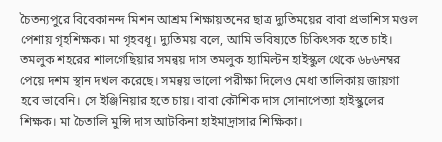চৈতন্যপুরে বিবেকানন্দ মিশন আশ্রম শিক্ষায়তনের ছাত্র দ্যুতিময়ের বাবা প্রভাশিস মণ্ডল পেশায় গৃহশিক্ষক। মা গৃহবধূ। দ্যুতিময় বলে, আমি ভবিষ্যতে চিকিৎসক হতে চাই।
তমলুক শহরের শালগেছিয়ার সমন্বয় দাস তমলুক হ্যামিল্টন হাইস্কুল থেকে ৬৮৬নম্বর পেয়ে দশম স্থান দখল করেছে। সমন্বয় ভালো পরীক্ষা দিলেও মেধা তালিকায় জায়গা হবে ভাবেনি। সে ইঞ্জিনিয়ার হতে চায়। বাবা কৌশিক দাস সোনাপেত্যা হাইস্কুলের শিক্ষক। মা চৈতালি মুন্সি দাস আটকিনা হাইমাদ্রাসার শিক্ষিকা।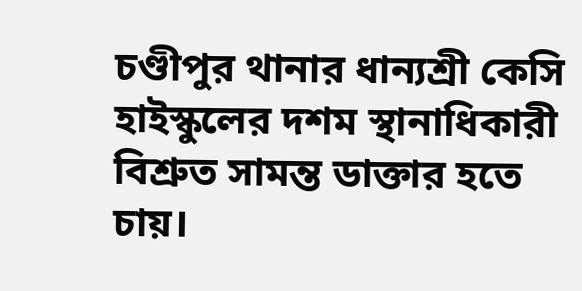চণ্ডীপুর থানার ধান্যশ্রী কেসি হাইস্কুলের দশম স্থানাধিকারী বিশ্রুত সামন্ত ডাক্তার হতে চায়।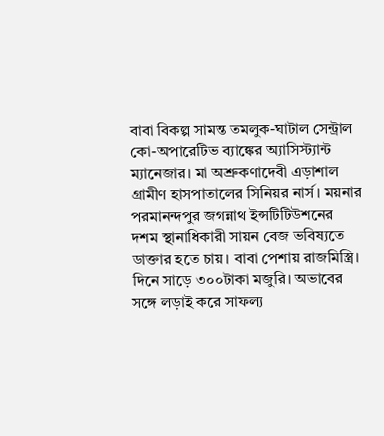বাবা বিকল্প সামন্ত তমলুক-ঘাটাল সেন্ট্রাল কো-অপারেটিভ ব্যাঙ্কের অ্যাসিস্ট্যান্ট ম্যানেজার। মা অশ্রুকণাদেবী এড়াশাল গ্রামীণ হাসপাতালের সিনিয়র নার্স। ময়নার পরমানন্দপুর জগন্নাথ ইন্সটিটিউশনের দশম স্থানাধিকারী সায়ন বেজ ভবিষ্যতে ডাক্তার হতে চায়। বাবা পেশায় রাজমিস্ত্রি। দিনে সাড়ে ৩০০টাকা মজুরি। অভাবের সঙ্গে লড়াই করে সাফল্য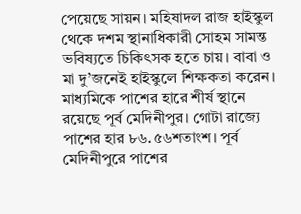পেয়েছে সায়ন। মহিষাদল রাজ হাইস্কুল থেকে দশম স্থানাধিকারী সোহম সামন্ত ভবিষ্যতে চিকিৎসক হতে চায়। বাবা ও মা দু’জনেই হাইস্কুলে শিক্ষকতা করেন।
মাধ্যমিকে পাশের হারে শীর্ষ স্থানে রয়েছে পূর্ব মেদিনীপুর। গোটা রাজ্যে পাশের হার ৮৬.৫৬শতাংশ। পূর্ব মেদিনীপুরে পাশের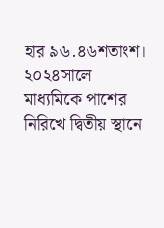হার ৯৬.৪৬শতাংশ। ২০২৪সালে মাধ্যমিকে পাশের নিরিখে দ্বিতীয় স্থানে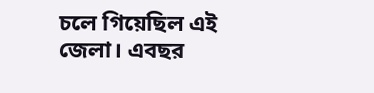চলে গিয়েছিল এই জেলা। এবছর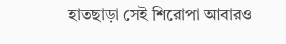হাতছাড়া সেই শিরোপা আবারও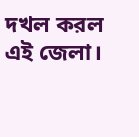দখল করল এই জেলা।